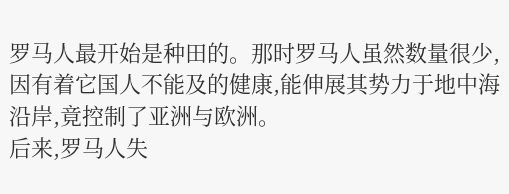罗马人最开始是种田的。那时罗马人虽然数量很少,因有着它国人不能及的健康,能伸展其势力于地中海沿岸,竟控制了亚洲与欧洲。
后来,罗马人失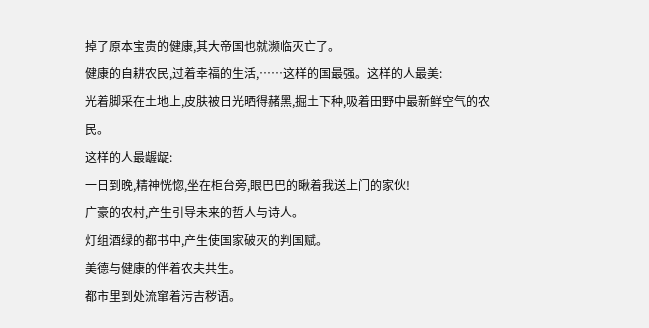掉了原本宝贵的健康,其大帝国也就濒临灭亡了。
健康的自耕农民,过着幸福的生活,……这样的国最强。这样的人最美:
光着脚采在土地上,皮肤被日光晒得赭黑,掘土下种,吸着田野中最新鲜空气的农民。
这样的人最龌龊:
一日到晚,精神恍惚,坐在柜台旁,眼巴巴的瞅着我送上门的家伙!
广豪的农村,产生引导未来的哲人与诗人。
灯组酒绿的都书中,产生使国家破灭的判国赋。
美德与健康的伴着农夫共生。
都市里到处流窜着污吉秽语。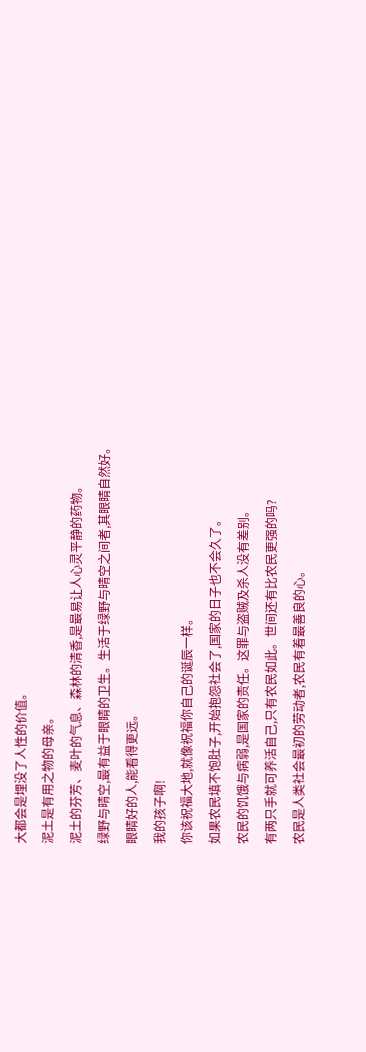大都会是埋没了人性的价值。
泥土是有用之物的母亲。
泥土的芬芳、麦叶的气息、森林的清香,是最易让人心灵平静的药物。
绿野与晴空,最有益于眼睛的卫生。生活于绿野与晴空之间者,其眼睛自然好。
眼睛好的人,能看得更远。
我的孩子啊!
你该祝福大地,就像祝福你自己的诞辰一样。
如果农民填不饱肚子,开始抱怨社会了,国家的日子也不会久了。
农民的饥饿与病弱,是国家的责任。这罪与盗贼及杀人没有差别。
有两只手就可养活自己,只有农民如此。世间还有比农民更强的吗?
农民是人类社会最初的劳动者,农民有着最善良的心。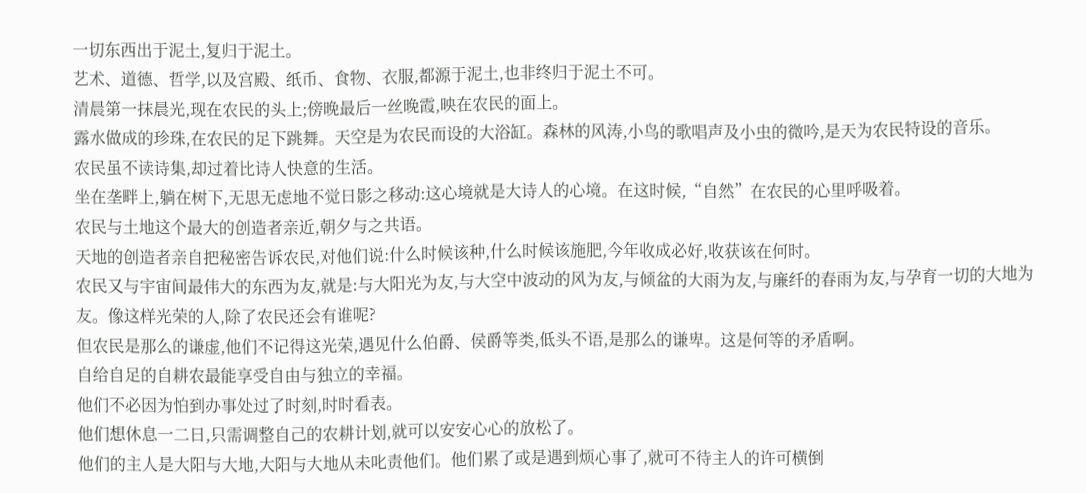一切东西出于泥土,复归于泥土。
艺术、道德、哲学,以及宫殿、纸币、食物、衣服,都源于泥土,也非终归于泥土不可。
清晨第一抹晨光,现在农民的头上;傍晚最后一丝晚霞,映在农民的面上。
露水做成的珍珠,在农民的足下跳舞。天空是为农民而设的大浴缸。森林的风涛,小鸟的歌唱声及小虫的微吟,是天为农民特设的音乐。
农民虽不读诗集,却过着比诗人快意的生活。
坐在垄畔上,躺在树下,无思无虑地不觉日影之移动:这心境就是大诗人的心境。在这时候,“自然”在农民的心里呼吸着。
农民与土地这个最大的创造者亲近,朝夕与之共语。
天地的创造者亲自把秘密告诉农民,对他们说:什么时候该种,什么时候该施肥,今年收成必好,收获该在何时。
农民又与宇宙间最伟大的东西为友,就是:与大阳光为友,与大空中波动的风为友,与倾盆的大雨为友,与廉纤的春雨为友,与孕育一切的大地为友。像这样光荣的人,除了农民还会有谁呢?
但农民是那么的谦虚,他们不记得这光荣,遇见什么伯爵、侯爵等类,低头不语,是那么的谦卑。这是何等的矛盾啊。
自给自足的自耕农最能享受自由与独立的幸福。
他们不必因为怕到办事处过了时刻,时时看表。
他们想休息一二日,只需调整自己的农耕计划,就可以安安心心的放松了。
他们的主人是大阳与大地,大阳与大地从未叱责他们。他们累了或是遇到烦心事了,就可不待主人的许可横倒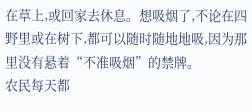在草上,或回家去休息。想吸烟了,不论在四野里或在树下,都可以随时随地地吸,因为那里没有悬着“不准吸烟”的禁牌。
农民每天都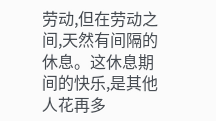劳动,但在劳动之间,天然有间隔的休息。这休息期间的快乐,是其他人花再多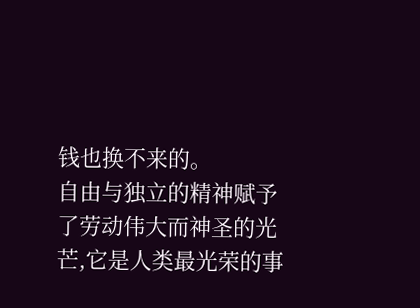钱也换不来的。
自由与独立的精神赋予了劳动伟大而神圣的光芒,它是人类最光荣的事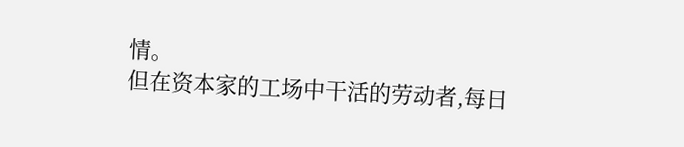情。
但在资本家的工场中干活的劳动者,每日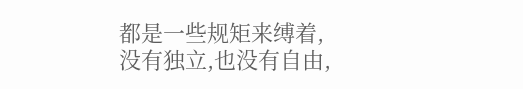都是一些规矩来缚着,没有独立,也没有自由,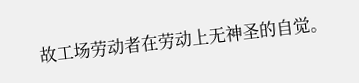故工场劳动者在劳动上无神圣的自觉。